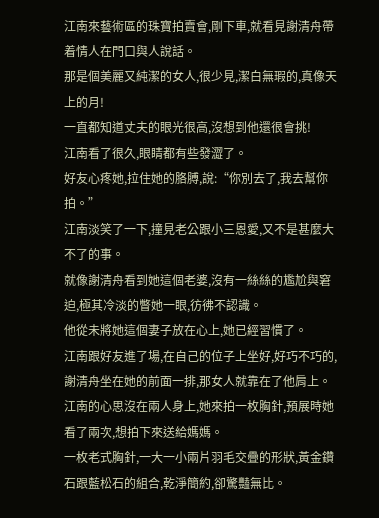江南來藝術區的珠寶拍賣會,剛下車,就看見謝清舟帶着情人在門口與人說話。
那是個美麗又純潔的女人,很少見,潔白無瑕的,真像天上的月!
一直都知道丈夫的眼光很高,沒想到他還很會挑!
江南看了很久,眼睛都有些發澀了。
好友心疼她,拉住她的胳膊,說:“你別去了,我去幫你拍。”
江南淡笑了一下,撞見老公跟小三恩愛,又不是甚麼大不了的事。
就像謝清舟看到她這個老婆,沒有一絲絲的尷尬與窘迫,極其冷淡的瞥她一眼,彷彿不認識。
他從未將她這個妻子放在心上,她已經習慣了。
江南跟好友進了場,在自己的位子上坐好,好巧不巧的,謝清舟坐在她的前面一排,那女人就靠在了他肩上。
江南的心思沒在兩人身上,她來拍一枚胸針,預展時她看了兩次,想拍下來送給媽媽。
一枚老式胸針,一大一小兩片羽毛交疊的形狀,黃金鑽石跟藍松石的組合,乾淨簡約,卻驚豔無比。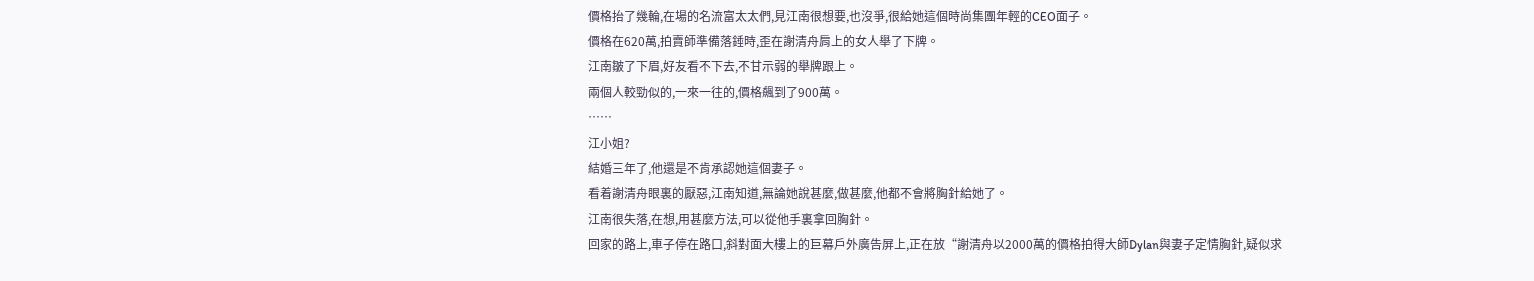價格抬了幾輪,在場的名流富太太們,見江南很想要,也沒爭,很給她這個時尚集團年輕的CEO面子。
價格在620萬,拍賣師準備落錘時,歪在謝清舟肩上的女人舉了下牌。
江南皺了下眉,好友看不下去,不甘示弱的舉牌跟上。
兩個人較勁似的,一來一往的,價格飆到了900萬。
……
江小姐?
結婚三年了,他還是不肯承認她這個妻子。
看着謝清舟眼裏的厭惡,江南知道,無論她說甚麼,做甚麼,他都不會將胸針給她了。
江南很失落,在想,用甚麼方法,可以從他手裏拿回胸針。
回家的路上,車子停在路口,斜對面大樓上的巨幕戶外廣告屏上,正在放“謝清舟以2000萬的價格拍得大師Dylan與妻子定情胸針,疑似求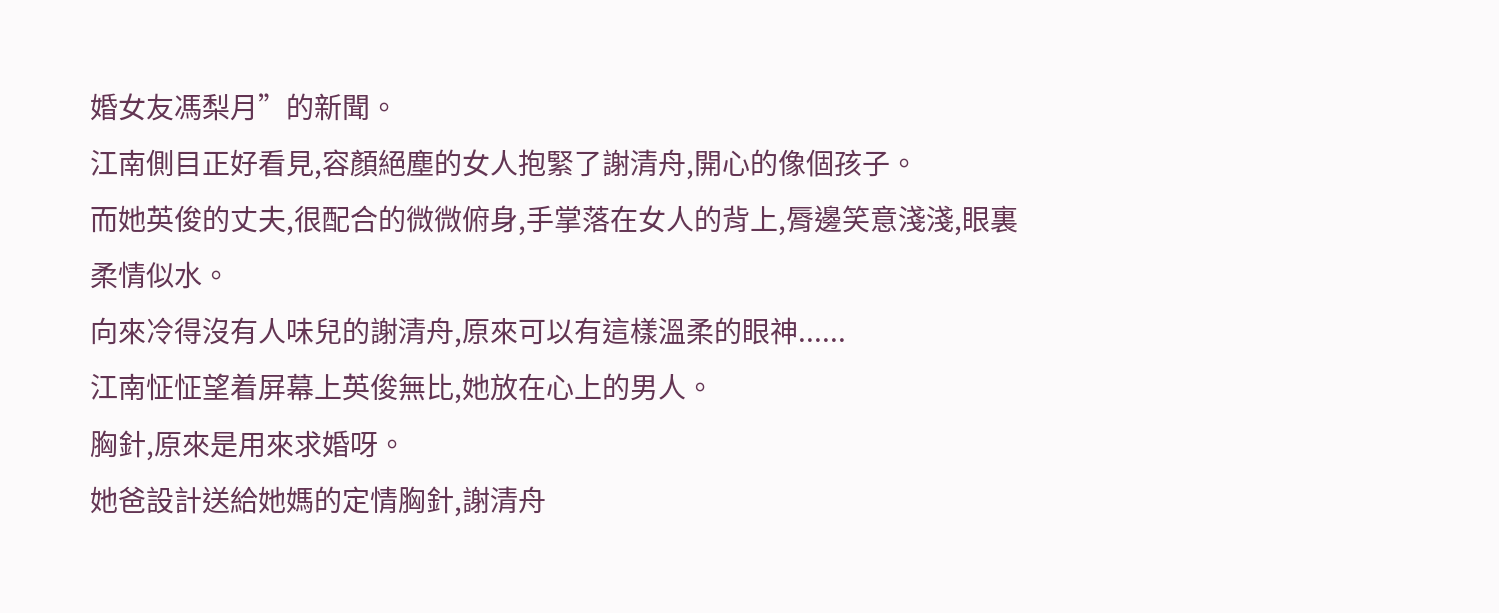婚女友馮梨月”的新聞。
江南側目正好看見,容顏絕塵的女人抱緊了謝清舟,開心的像個孩子。
而她英俊的丈夫,很配合的微微俯身,手掌落在女人的背上,脣邊笑意淺淺,眼裏柔情似水。
向來冷得沒有人味兒的謝清舟,原來可以有這樣溫柔的眼神......
江南怔怔望着屏幕上英俊無比,她放在心上的男人。
胸針,原來是用來求婚呀。
她爸設計送給她媽的定情胸針,謝清舟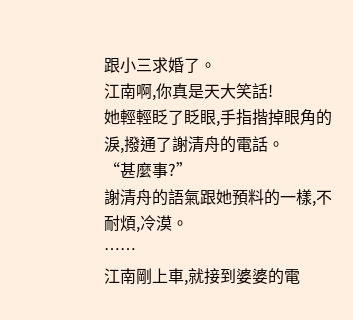跟小三求婚了。
江南啊,你真是天大笑話!
她輕輕眨了眨眼,手指揩掉眼角的淚,撥通了謝清舟的電話。
“甚麼事?”
謝清舟的語氣跟她預料的一樣,不耐煩,冷漠。
……
江南剛上車,就接到婆婆的電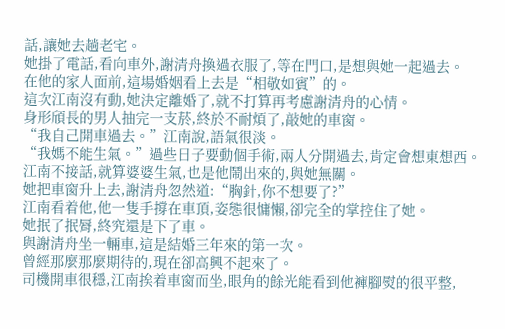話,讓她去趟老宅。
她掛了電話,看向車外,謝清舟換過衣服了,等在門口,是想與她一起過去。
在他的家人面前,這場婚姻看上去是“相敬如賓”的。
這次江南沒有動,她決定離婚了,就不打算再考慮謝清舟的心情。
身形頎長的男人抽完一支菸,終於不耐煩了,敲她的車窗。
“我自己開車過去。”江南說,語氣很淡。
“我媽不能生氣。”過些日子要動個手術,兩人分開過去,肯定會想東想西。
江南不接話,就算婆婆生氣,也是他鬧出來的,與她無關。
她把車窗升上去,謝清舟忽然道:“胸針,你不想要了?”
江南看着他,他一隻手撐在車頂,姿態很慵懶,卻完全的掌控住了她。
她抿了抿脣,終究還是下了車。
與謝清舟坐一輛車,這是結婚三年來的第一次。
曾經那麼那麼期待的,現在卻高興不起來了。
司機開車很穩,江南挨着車窗而坐,眼角的餘光能看到他褲腳熨的很平整,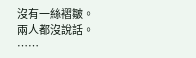沒有一絲褶皺。
兩人都沒說話。
……